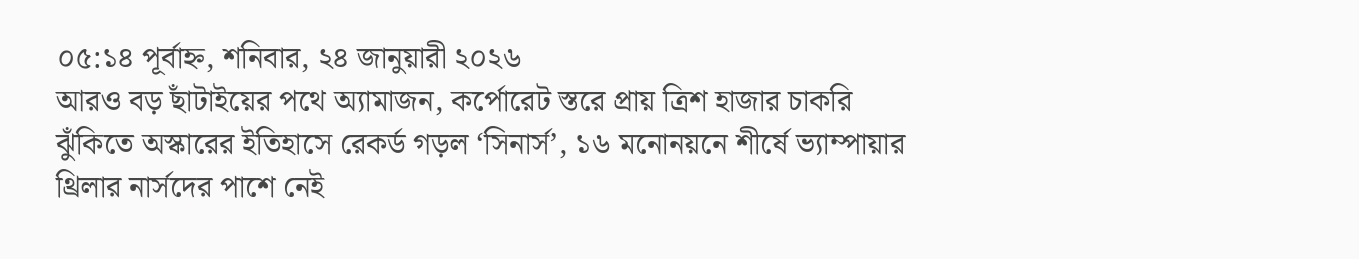০৫:১৪ পূর্বাহ্ন, শনিবার, ২৪ জানুয়ারী ২০২৬
আরও বড় ছাঁটাইয়ের পথে অ্যামাজন, কর্পোরেট স্তরে প্রায় ত্রিশ হাজার চাকরি ঝুঁকিতে অস্কারের ইতিহাসে রেকর্ড গড়ল ‘সিনার্স’, ১৬ মনোনয়নে শীর্ষে ভ্যাম্পায়ার থ্রিলার নার্সদের পাশে নেই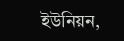ইউনিয়ন,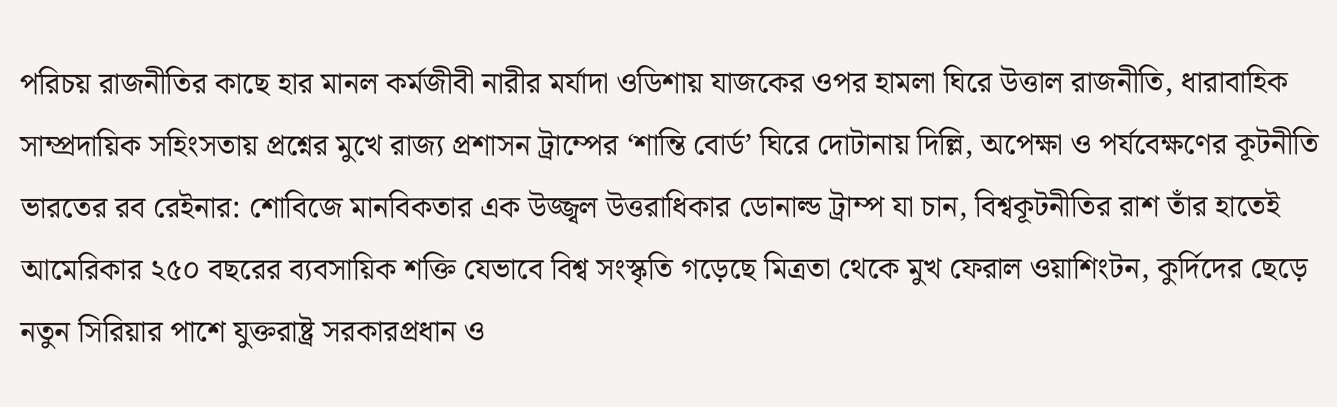পরিচয় রাজনীতির কাছে হার মানল কর্মজীবী নারীর মর্যাদা ওডিশায় যাজকের ওপর হামলা ঘিরে উত্তাল রাজনীতি, ধারাবাহিক সাম্প্রদায়িক সহিংসতায় প্রশ্নের মুখে রাজ্য প্রশাসন ট্রাম্পের ‘শান্তি বোর্ড’ ঘিরে দোটানায় দিল্লি, অপেক্ষা ও পর্যবেক্ষণের কূটনীতি ভারতের রব রেইনার: শোবিজে মানবিকতার এক উজ্জ্বল উত্তরাধিকার ডোনাল্ড ট্রাম্প যা চান, বিশ্বকূটনীতির রাশ তাঁর হাতেই আমেরিকার ২৫০ বছরের ব্যবসায়িক শক্তি যেভাবে বিশ্ব সংস্কৃতি গড়েছে মিত্রতা থেকে মুখ ফেরাল ওয়াশিংটন, কুর্দিদের ছেড়ে নতুন সিরিয়ার পাশে যুক্তরাষ্ট্র সরকারপ্রধান ও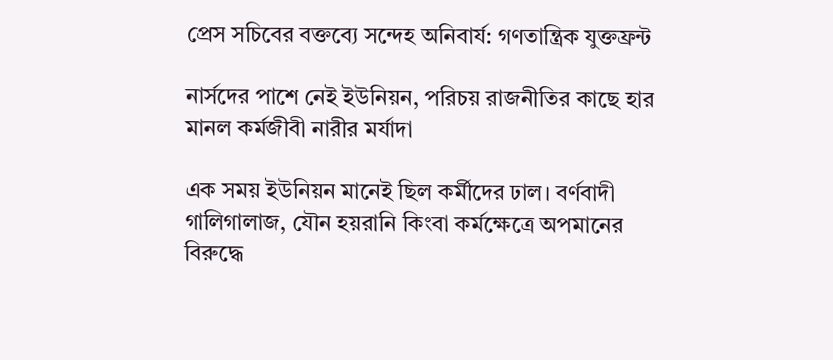প্রেস সচিবের বক্তব্যে সন্দেহ অনিবার্য: গণতান্ত্রিক যুক্তফ্রন্ট

নার্সদের পাশে নেই ইউনিয়ন, পরিচয় রাজনীতির কাছে হার মানল কর্মজীবী নারীর মর্যাদা

এক সময় ইউনিয়ন মানেই ছিল কর্মীদের ঢাল। বর্ণবাদী গালিগালাজ, যৌন হয়রানি কিংবা কর্মক্ষেত্রে অপমানের বিরুদ্ধে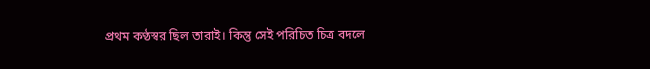প্রথম কণ্ঠস্বর ছিল তারাই। কিন্তু সেই পরিচিত চিত্র বদলে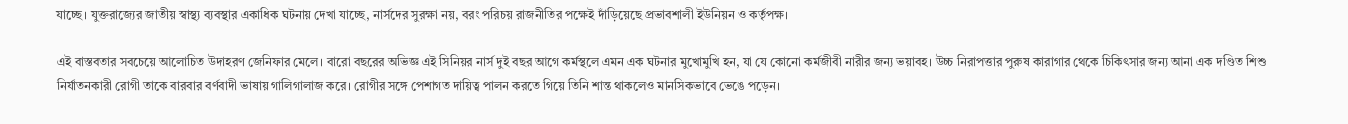যাচ্ছে। যুক্তরাজ্যের জাতীয় স্বাস্থ্য ব্যবস্থার একাধিক ঘটনায় দেখা যাচ্ছে, নার্সদের সুরক্ষা নয়, বরং পরিচয় রাজনীতির পক্ষেই দাঁড়িয়েছে প্রভাবশালী ইউনিয়ন ও কর্তৃপক্ষ।

এই বাস্তবতার সবচেয়ে আলোচিত উদাহরণ জেনিফার মেলে। বারো বছরের অভিজ্ঞ এই সিনিয়র নার্স দুই বছর আগে কর্মস্থলে এমন এক ঘটনার মুখোমুখি হন, যা যে কোনো কর্মজীবী নারীর জন্য ভয়াবহ। উচ্চ নিরাপত্তার পুরুষ কারাগার থেকে চিকিৎসার জন্য আনা এক দণ্ডিত শিশু নির্যাতনকারী রোগী তাকে বারবার বর্ণবাদী ভাষায় গালিগালাজ করে। রোগীর সঙ্গে পেশাগত দায়িত্ব পালন করতে গিয়ে তিনি শান্ত থাকলেও মানসিকভাবে ভেঙে পড়েন।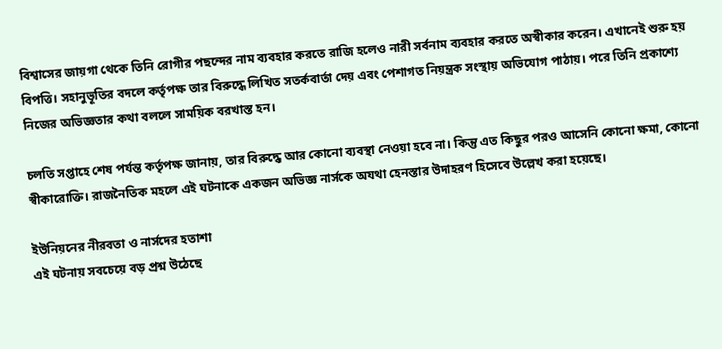বিশ্বাসের জায়গা থেকে তিনি রোগীর পছন্দের নাম ব্যবহার করতে রাজি হলেও নারী সর্বনাম ব্যবহার করতে অস্বীকার করেন। এখানেই শুরু হয় বিপত্তি। সহানুভূতির বদলে কর্তৃপক্ষ তার বিরুদ্ধে লিখিত সতর্কবার্তা দেয় এবং পেশাগত নিয়ন্ত্রক সংস্থায় অভিযোগ পাঠায়। পরে তিনি প্রকাশ্যে নিজের অভিজ্ঞতার কথা বললে সাময়িক বরখাস্ত হন।

চলতি সপ্তাহে শেষ পর্যন্ত কর্তৃপক্ষ জানায়, তার বিরুদ্ধে আর কোনো ব্যবস্থা নেওয়া হবে না। কিন্তু এত কিছুর পরও আসেনি কোনো ক্ষমা, কোনো স্বীকারোক্তি। রাজনৈতিক মহলে এই ঘটনাকে একজন অভিজ্ঞ নার্সকে অযথা হেনস্তার উদাহরণ হিসেবে উল্লেখ করা হয়েছে।

ইউনিয়নের নীরবতা ও নার্সদের হতাশা
এই ঘটনায় সবচেয়ে বড় প্রশ্ন উঠেছে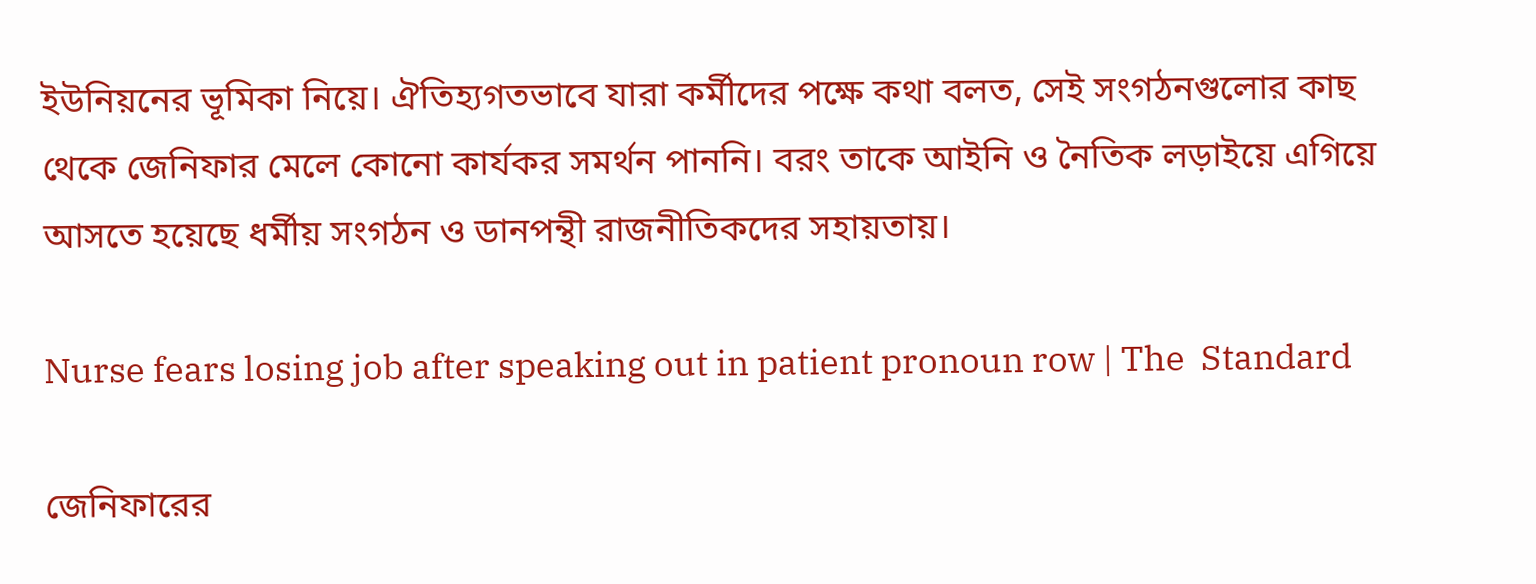ইউনিয়নের ভূমিকা নিয়ে। ঐতিহ্যগতভাবে যারা কর্মীদের পক্ষে কথা বলত, সেই সংগঠনগুলোর কাছ থেকে জেনিফার মেলে কোনো কার্যকর সমর্থন পাননি। বরং তাকে আইনি ও নৈতিক লড়াইয়ে এগিয়ে আসতে হয়েছে ধর্মীয় সংগঠন ও ডানপন্থী রাজনীতিকদের সহায়তায়।

Nurse fears losing job after speaking out in patient pronoun row | The  Standard

জেনিফারের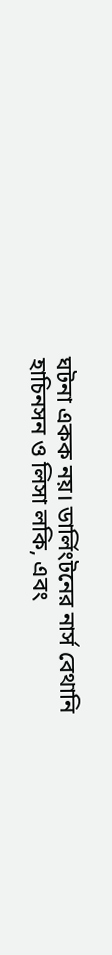ঘটনা একক নয়। ডার্লিংটনের নার্স বেথানি হাচিনসন ও লিসা লকি, এবং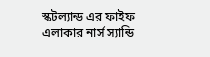স্কটল্যান্ড এর ফাইফ এলাকার নার্স স্যান্ডি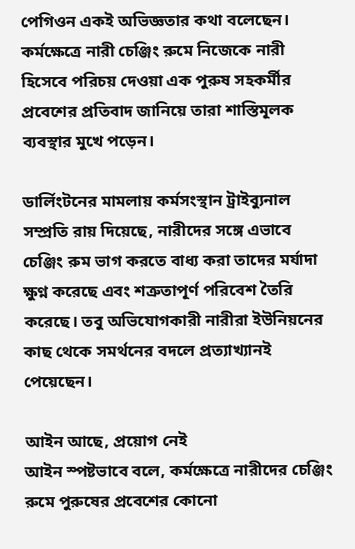পেগিওন একই অভিজ্ঞতার কথা বলেছেন। কর্মক্ষেত্রে নারী চেঞ্জিং রুমে নিজেকে নারী হিসেবে পরিচয় দেওয়া এক পুরুষ সহকর্মীর প্রবেশের প্রতিবাদ জানিয়ে তারা শাস্তিমূলক ব্যবস্থার মুখে পড়েন।

ডার্লিংটনের মামলায় কর্মসংস্থান ট্রাইব্যুনাল সম্প্রতি রায় দিয়েছে, নারীদের সঙ্গে এভাবে চেঞ্জিং রুম ভাগ করতে বাধ্য করা তাদের মর্যাদা ক্ষুণ্ন করেছে এবং শত্রুতাপূর্ণ পরিবেশ তৈরি করেছে। তবু অভিযোগকারী নারীরা ইউনিয়নের কাছ থেকে সমর্থনের বদলে প্রত্যাখ্যানই পেয়েছেন।

আইন আছে, প্রয়োগ নেই
আইন স্পষ্টভাবে বলে, কর্মক্ষেত্রে নারীদের চেঞ্জিং রুমে পুরুষের প্রবেশের কোনো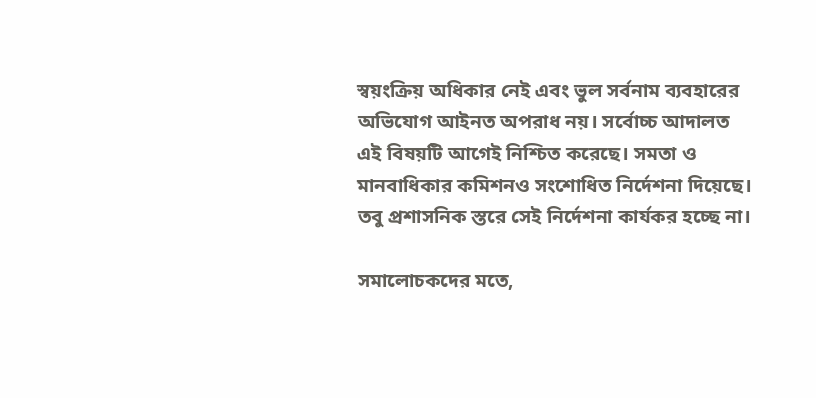স্বয়ংক্রিয় অধিকার নেই এবং ভুল সর্বনাম ব্যবহারের অভিযোগ আইনত অপরাধ নয়। সর্বোচ্চ আদালত এই বিষয়টি আগেই নিশ্চিত করেছে। সমতা ও মানবাধিকার কমিশনও সংশোধিত নির্দেশনা দিয়েছে। তবু প্রশাসনিক স্তরে সেই নির্দেশনা কার্যকর হচ্ছে না।

সমালোচকদের মতে,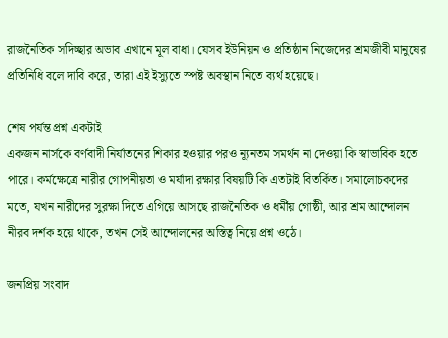রাজনৈতিক সদিচ্ছার অভাব এখানে মূল বাধা। যেসব ইউনিয়ন ও প্রতিষ্ঠান নিজেদের শ্রমজীবী মানুষের প্রতিনিধি বলে দাবি করে, তারা এই ইস্যুতে স্পষ্ট অবস্থান নিতে ব্যর্থ হয়েছে।

শেষ পর্যন্ত প্রশ্ন একটাই
একজন নার্সকে বর্ণবাদী নির্যাতনের শিকার হওয়ার পরও ন্যূনতম সমর্থন না দেওয়া কি স্বাভাবিক হতে পারে। কর্মক্ষেত্রে নারীর গোপনীয়তা ও মর্যাদা রক্ষার বিষয়টি কি এতটাই বিতর্কিত। সমালোচকদের মতে, যখন নারীদের সুরক্ষা দিতে এগিয়ে আসছে রাজনৈতিক ও ধর্মীয় গোষ্ঠী, আর শ্রম আন্দোলন নীরব দর্শক হয়ে থাকে, তখন সেই আন্দোলনের অস্তিত্ব নিয়ে প্রশ্ন ওঠে।

জনপ্রিয় সংবাদ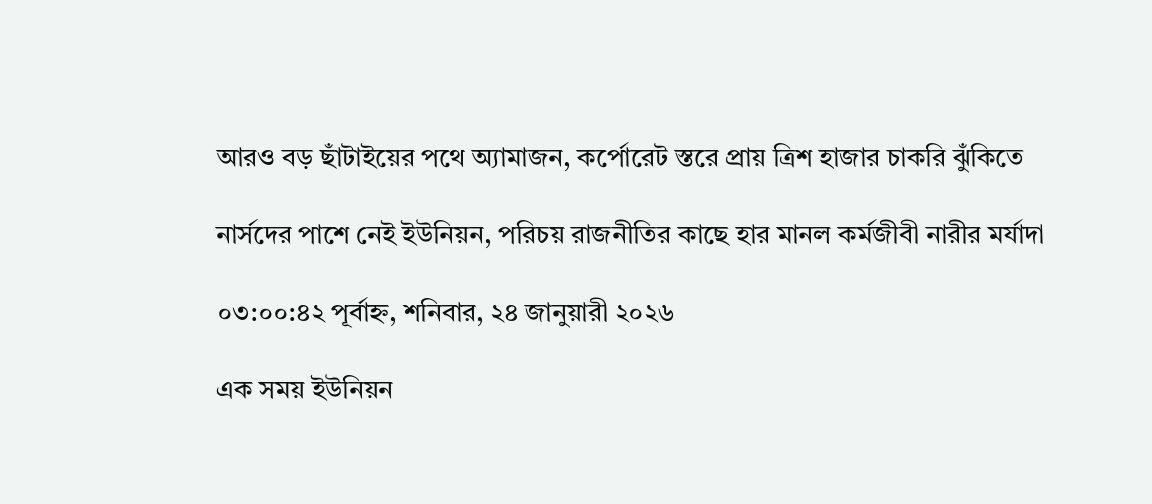আরও বড় ছাঁটাইয়ের পথে অ্যামাজন, কর্পোরেট স্তরে প্রায় ত্রিশ হাজার চাকরি ঝুঁকিতে

নার্সদের পাশে নেই ইউনিয়ন, পরিচয় রাজনীতির কাছে হার মানল কর্মজীবী নারীর মর্যাদা

০৩:০০:৪২ পূর্বাহ্ন, শনিবার, ২৪ জানুয়ারী ২০২৬

এক সময় ইউনিয়ন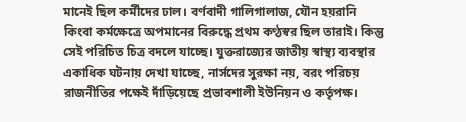মানেই ছিল কর্মীদের ঢাল। বর্ণবাদী গালিগালাজ, যৌন হয়রানি কিংবা কর্মক্ষেত্রে অপমানের বিরুদ্ধে প্রথম কণ্ঠস্বর ছিল তারাই। কিন্তু সেই পরিচিত চিত্র বদলে যাচ্ছে। যুক্তরাজ্যের জাতীয় স্বাস্থ্য ব্যবস্থার একাধিক ঘটনায় দেখা যাচ্ছে, নার্সদের সুরক্ষা নয়, বরং পরিচয় রাজনীতির পক্ষেই দাঁড়িয়েছে প্রভাবশালী ইউনিয়ন ও কর্তৃপক্ষ।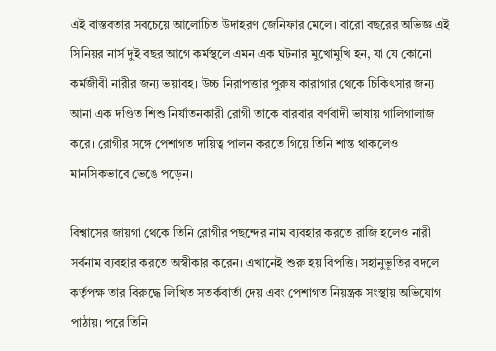এই বাস্তবতার সবচেয়ে আলোচিত উদাহরণ জেনিফার মেলে। বারো বছরের অভিজ্ঞ এই সিনিয়র নার্স দুই বছর আগে কর্মস্থলে এমন এক ঘটনার মুখোমুখি হন, যা যে কোনো কর্মজীবী নারীর জন্য ভয়াবহ। উচ্চ নিরাপত্তার পুরুষ কারাগার থেকে চিকিৎসার জন্য আনা এক দণ্ডিত শিশু নির্যাতনকারী রোগী তাকে বারবার বর্ণবাদী ভাষায় গালিগালাজ করে। রোগীর সঙ্গে পেশাগত দায়িত্ব পালন করতে গিয়ে তিনি শান্ত থাকলেও মানসিকভাবে ভেঙে পড়েন।

বিশ্বাসের জায়গা থেকে তিনি রোগীর পছন্দের নাম ব্যবহার করতে রাজি হলেও নারী সর্বনাম ব্যবহার করতে অস্বীকার করেন। এখানেই শুরু হয় বিপত্তি। সহানুভূতির বদলে কর্তৃপক্ষ তার বিরুদ্ধে লিখিত সতর্কবার্তা দেয় এবং পেশাগত নিয়ন্ত্রক সংস্থায় অভিযোগ পাঠায়। পরে তিনি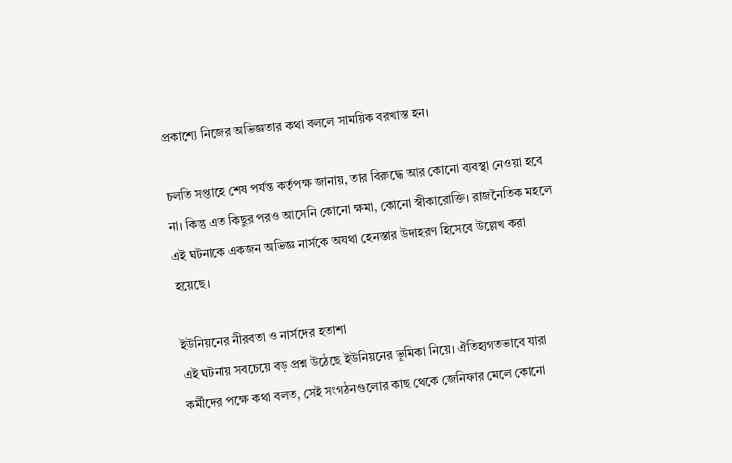প্রকাশ্যে নিজের অভিজ্ঞতার কথা বললে সাময়িক বরখাস্ত হন।

চলতি সপ্তাহে শেষ পর্যন্ত কর্তৃপক্ষ জানায়, তার বিরুদ্ধে আর কোনো ব্যবস্থা নেওয়া হবে না। কিন্তু এত কিছুর পরও আসেনি কোনো ক্ষমা, কোনো স্বীকারোক্তি। রাজনৈতিক মহলে এই ঘটনাকে একজন অভিজ্ঞ নার্সকে অযথা হেনস্তার উদাহরণ হিসেবে উল্লেখ করা হয়েছে।

ইউনিয়নের নীরবতা ও নার্সদের হতাশা
এই ঘটনায় সবচেয়ে বড় প্রশ্ন উঠেছে ইউনিয়নের ভূমিকা নিয়ে। ঐতিহ্যগতভাবে যারা কর্মীদের পক্ষে কথা বলত, সেই সংগঠনগুলোর কাছ থেকে জেনিফার মেলে কোনো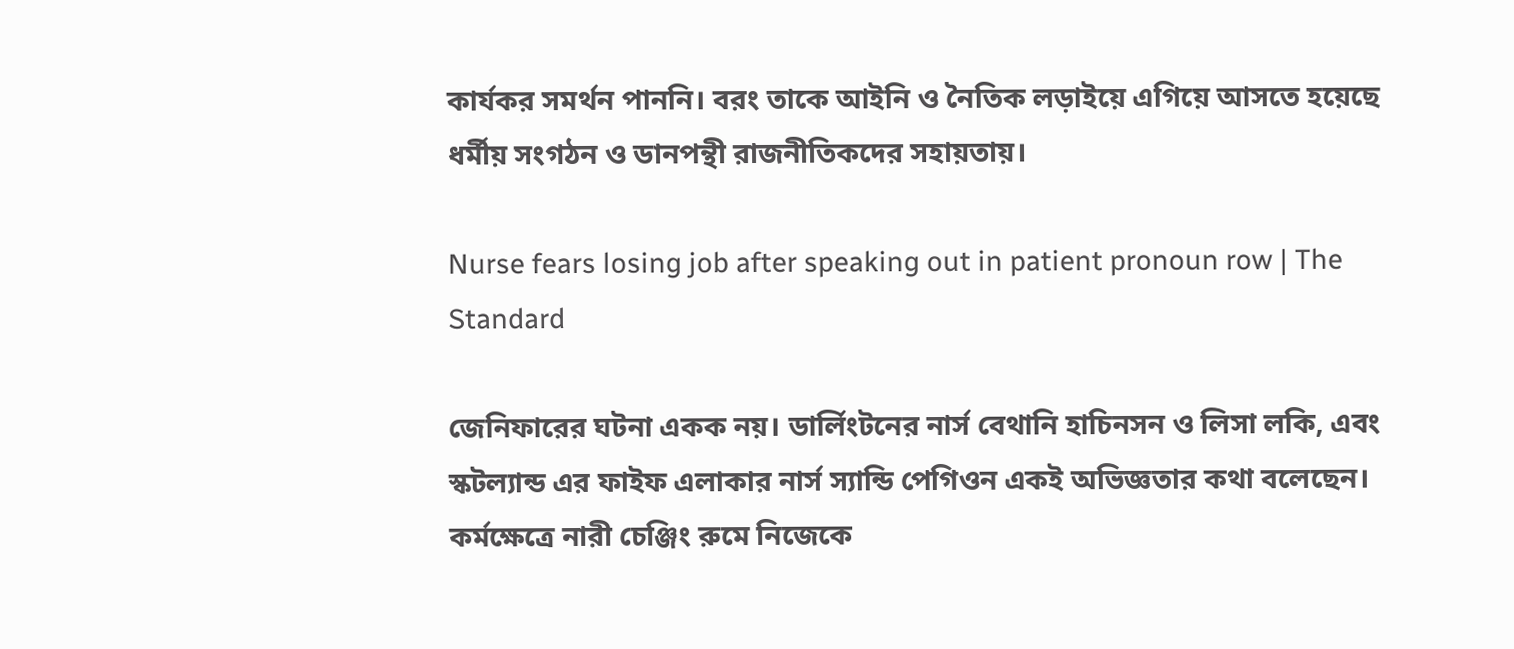কার্যকর সমর্থন পাননি। বরং তাকে আইনি ও নৈতিক লড়াইয়ে এগিয়ে আসতে হয়েছে ধর্মীয় সংগঠন ও ডানপন্থী রাজনীতিকদের সহায়তায়।

Nurse fears losing job after speaking out in patient pronoun row | The  Standard

জেনিফারের ঘটনা একক নয়। ডার্লিংটনের নার্স বেথানি হাচিনসন ও লিসা লকি, এবং স্কটল্যান্ড এর ফাইফ এলাকার নার্স স্যান্ডি পেগিওন একই অভিজ্ঞতার কথা বলেছেন। কর্মক্ষেত্রে নারী চেঞ্জিং রুমে নিজেকে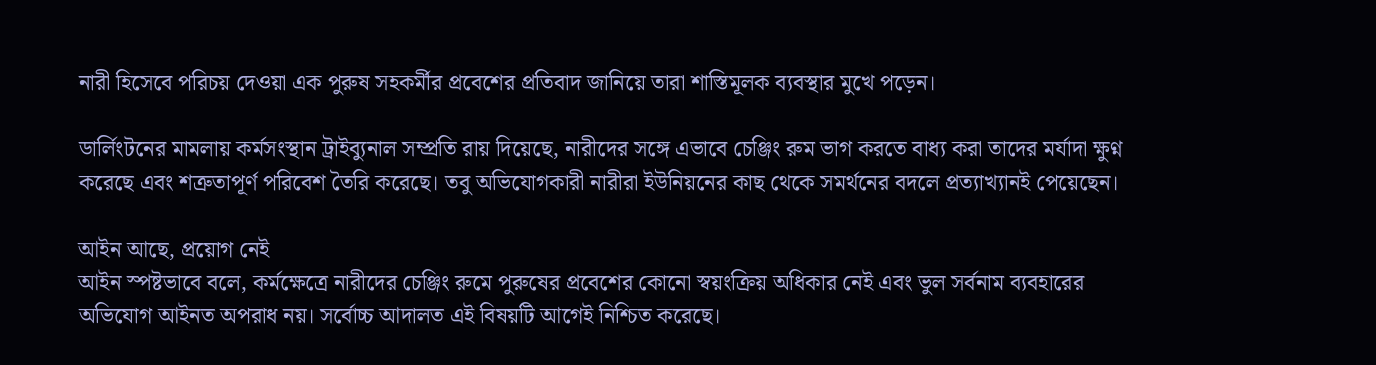নারী হিসেবে পরিচয় দেওয়া এক পুরুষ সহকর্মীর প্রবেশের প্রতিবাদ জানিয়ে তারা শাস্তিমূলক ব্যবস্থার মুখে পড়েন।

ডার্লিংটনের মামলায় কর্মসংস্থান ট্রাইব্যুনাল সম্প্রতি রায় দিয়েছে, নারীদের সঙ্গে এভাবে চেঞ্জিং রুম ভাগ করতে বাধ্য করা তাদের মর্যাদা ক্ষুণ্ন করেছে এবং শত্রুতাপূর্ণ পরিবেশ তৈরি করেছে। তবু অভিযোগকারী নারীরা ইউনিয়নের কাছ থেকে সমর্থনের বদলে প্রত্যাখ্যানই পেয়েছেন।

আইন আছে, প্রয়োগ নেই
আইন স্পষ্টভাবে বলে, কর্মক্ষেত্রে নারীদের চেঞ্জিং রুমে পুরুষের প্রবেশের কোনো স্বয়ংক্রিয় অধিকার নেই এবং ভুল সর্বনাম ব্যবহারের অভিযোগ আইনত অপরাধ নয়। সর্বোচ্চ আদালত এই বিষয়টি আগেই নিশ্চিত করেছে।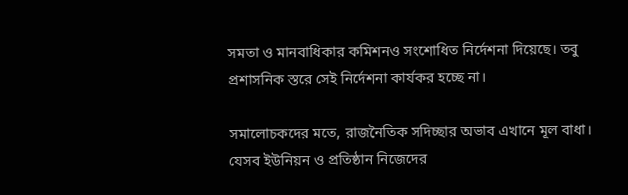সমতা ও মানবাধিকার কমিশনও সংশোধিত নির্দেশনা দিয়েছে। তবু প্রশাসনিক স্তরে সেই নির্দেশনা কার্যকর হচ্ছে না।

সমালোচকদের মতে, রাজনৈতিক সদিচ্ছার অভাব এখানে মূল বাধা। যেসব ইউনিয়ন ও প্রতিষ্ঠান নিজেদের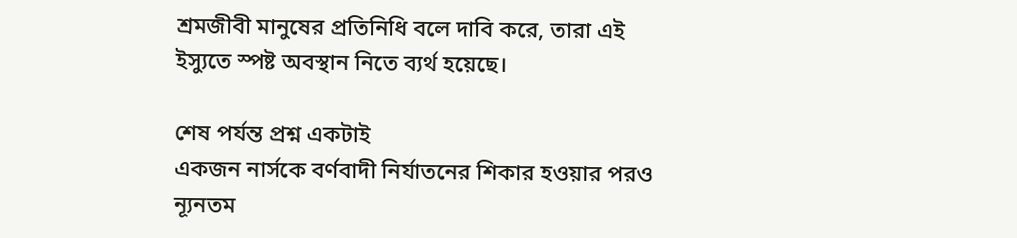শ্রমজীবী মানুষের প্রতিনিধি বলে দাবি করে, তারা এই ইস্যুতে স্পষ্ট অবস্থান নিতে ব্যর্থ হয়েছে।

শেষ পর্যন্ত প্রশ্ন একটাই
একজন নার্সকে বর্ণবাদী নির্যাতনের শিকার হওয়ার পরও ন্যূনতম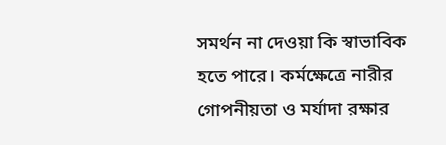সমর্থন না দেওয়া কি স্বাভাবিক হতে পারে। কর্মক্ষেত্রে নারীর গোপনীয়তা ও মর্যাদা রক্ষার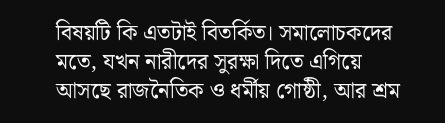বিষয়টি কি এতটাই বিতর্কিত। সমালোচকদের মতে, যখন নারীদের সুরক্ষা দিতে এগিয়ে আসছে রাজনৈতিক ও ধর্মীয় গোষ্ঠী, আর শ্রম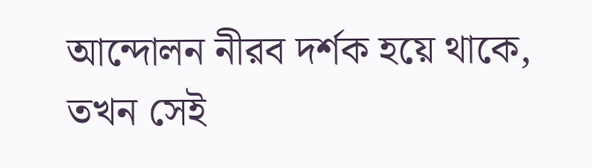আন্দোলন নীরব দর্শক হয়ে থাকে, তখন সেই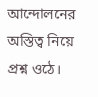আন্দোলনের অস্তিত্ব নিয়ে প্রশ্ন ওঠে।